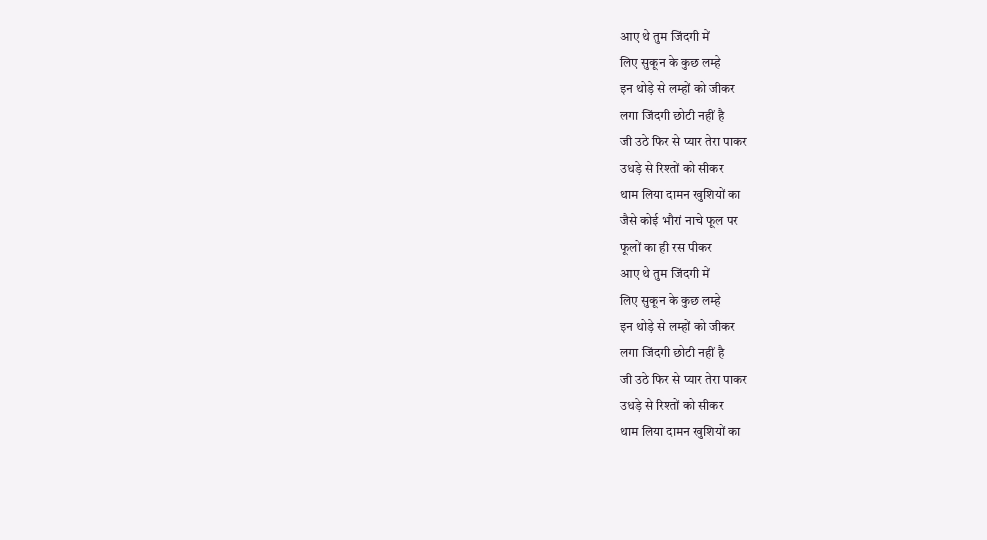आए थे तुम जिंदगी में
लिए सुकून के कुछ लम्हे
इन थोड़े से लम्हों को जीकर
लगा जिंदगी छोटी नहीं है
जी उठे फिर से प्यार तेरा पाकर
उधड़े से रिश्तों को सीकर
थाम लिया दामन खुशियों का
जैसे कोई भौरां नाचे फूल पर
फूलों का ही रस पीकर
आए थे तुम जिंदगी में
लिए सुकून के कुछ लम्हे
इन थोड़े से लम्हों को जीकर
लगा जिंदगी छोटी नहीं है
जी उठे फिर से प्यार तेरा पाकर
उधड़े से रिश्तों को सीकर
थाम लिया दामन खुशियों का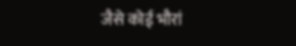जैसे कोई भौरां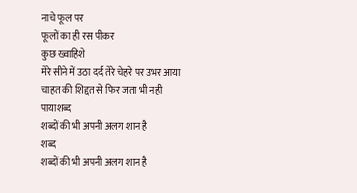नाचे फूल पर
फूलों का ही रस पीकर
कुछ ख्वाहिशे
मेरे सीने में उठा दर्द तेरे चेहरे पर उभर आया
चाहत की शिद्दत से फिर जता भी नही पायाशब्द
शब्दों की भी अपनी अलग शान है
शब्द
शब्दों की भी अपनी अलग शान है